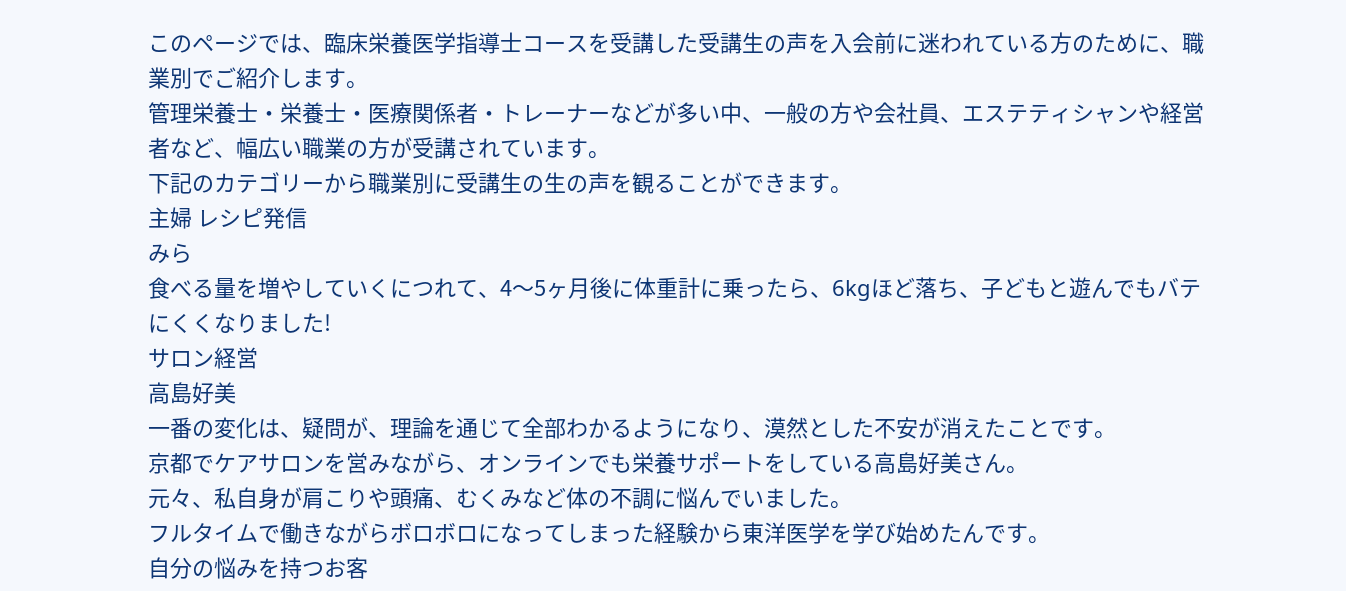このページでは、臨床栄養医学指導士コースを受講した受講生の声を入会前に迷われている方のために、職業別でご紹介します。
管理栄養士・栄養士・医療関係者・トレーナーなどが多い中、一般の方や会社員、エステティシャンや経営者など、幅広い職業の方が受講されています。
下記のカテゴリーから職業別に受講生の生の声を観ることができます。
主婦 レシピ発信
みら
食べる量を増やしていくにつれて、4〜5ヶ月後に体重計に乗ったら、6kgほど落ち、子どもと遊んでもバテにくくなりました!
サロン経営
高島好美
一番の変化は、疑問が、理論を通じて全部わかるようになり、漠然とした不安が消えたことです。
京都でケアサロンを営みながら、オンラインでも栄養サポートをしている高島好美さん。
元々、私自身が肩こりや頭痛、むくみなど体の不調に悩んでいました。
フルタイムで働きながらボロボロになってしまった経験から東洋医学を学び始めたんです。
自分の悩みを持つお客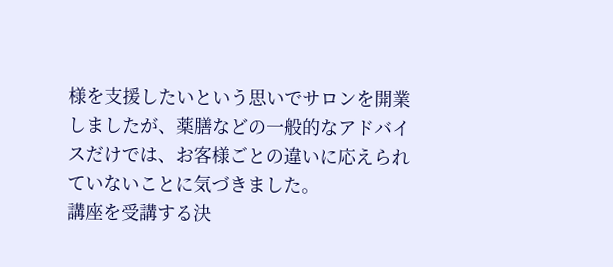様を支援したいという思いでサロンを開業しましたが、薬膳などの一般的なアドバイスだけでは、お客様ごとの違いに応えられていないことに気づきました。
講座を受講する決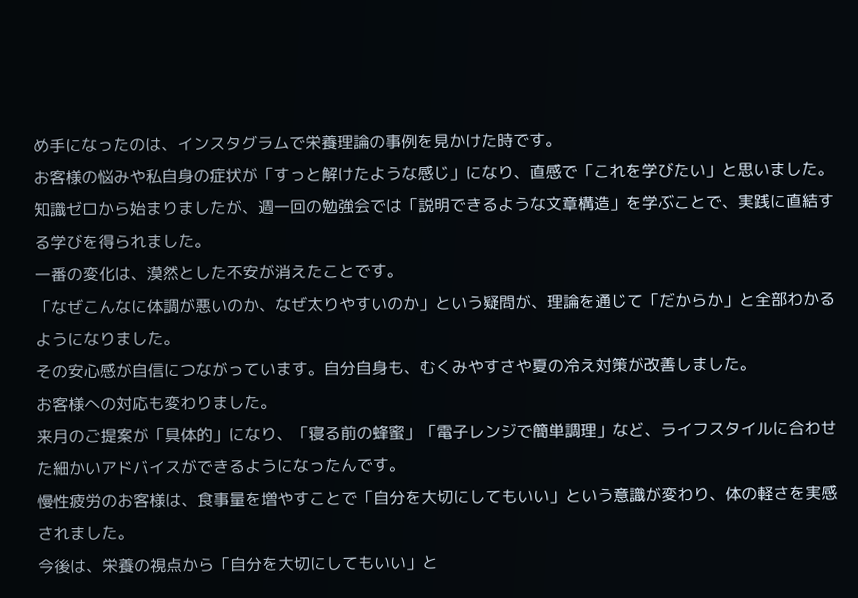め手になったのは、インスタグラムで栄養理論の事例を見かけた時です。
お客様の悩みや私自身の症状が「すっと解けたような感じ」になり、直感で「これを学びたい」と思いました。
知識ゼロから始まりましたが、週一回の勉強会では「説明できるような文章構造」を学ぶことで、実践に直結する学びを得られました。
一番の変化は、漠然とした不安が消えたことです。
「なぜこんなに体調が悪いのか、なぜ太りやすいのか」という疑問が、理論を通じて「だからか」と全部わかるようになりました。
その安心感が自信につながっています。自分自身も、むくみやすさや夏の冷え対策が改善しました。
お客様への対応も変わりました。
来月のご提案が「具体的」になり、「寝る前の蜂蜜」「電子レンジで簡単調理」など、ライフスタイルに合わせた細かいアドバイスができるようになったんです。
慢性疲労のお客様は、食事量を増やすことで「自分を大切にしてもいい」という意識が変わり、体の軽さを実感されました。
今後は、栄養の視点から「自分を大切にしてもいい」と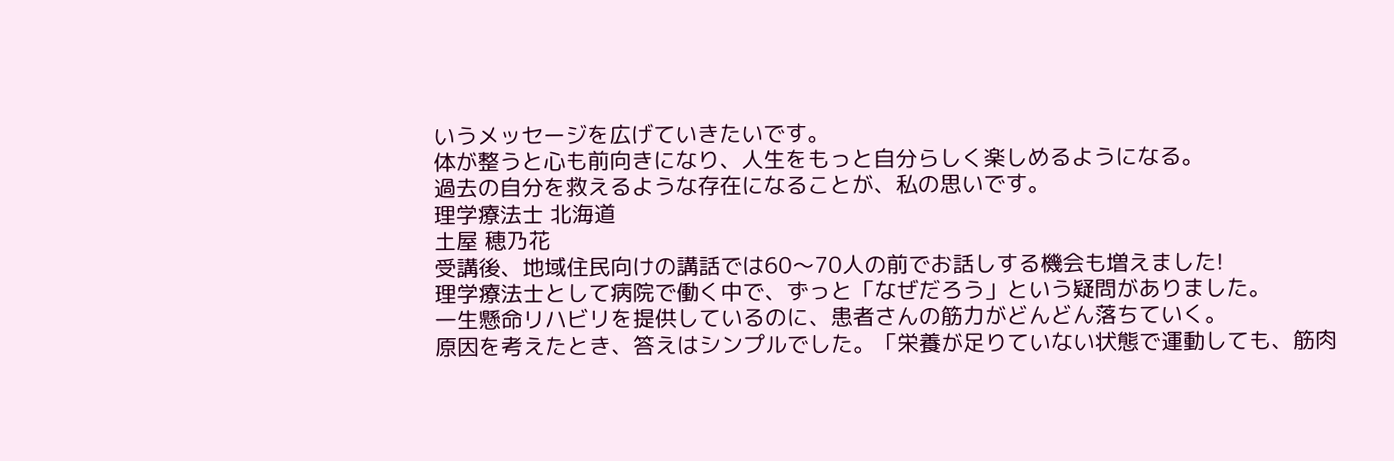いうメッセージを広げていきたいです。
体が整うと心も前向きになり、人生をもっと自分らしく楽しめるようになる。
過去の自分を救えるような存在になることが、私の思いです。
理学療法士 北海道
土屋 穂乃花
受講後、地域住民向けの講話では60〜70人の前でお話しする機会も増えました!
理学療法士として病院で働く中で、ずっと「なぜだろう」という疑問がありました。
一生懸命リハビリを提供しているのに、患者さんの筋力がどんどん落ちていく。
原因を考えたとき、答えはシンプルでした。「栄養が足りていない状態で運動しても、筋肉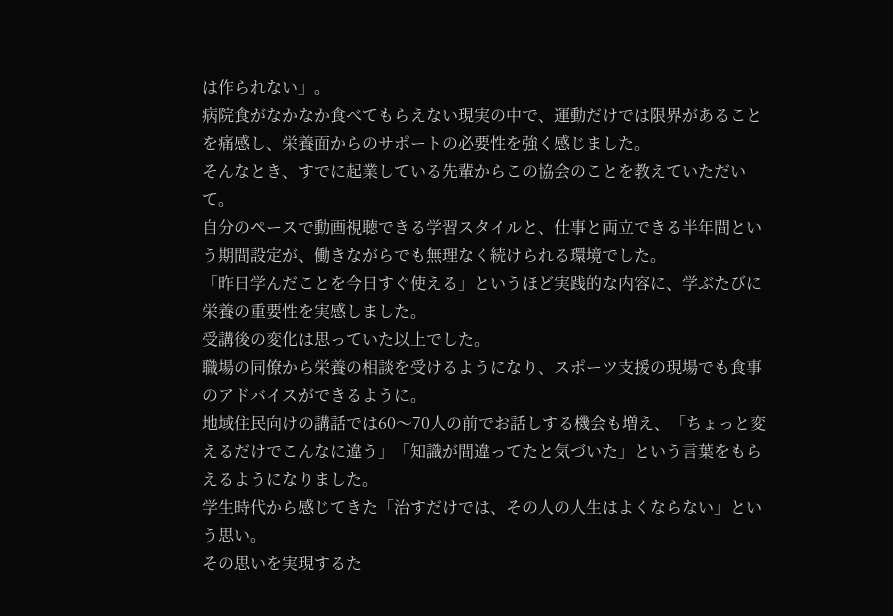は作られない」。
病院食がなかなか食べてもらえない現実の中で、運動だけでは限界があることを痛感し、栄養面からのサポートの必要性を強く感じました。
そんなとき、すでに起業している先輩からこの協会のことを教えていただいて。
自分のペースで動画視聴できる学習スタイルと、仕事と両立できる半年間という期間設定が、働きながらでも無理なく続けられる環境でした。
「昨日学んだことを今日すぐ使える」というほど実践的な内容に、学ぶたびに栄養の重要性を実感しました。
受講後の変化は思っていた以上でした。
職場の同僚から栄養の相談を受けるようになり、スポーツ支援の現場でも食事のアドバイスができるように。
地域住民向けの講話では60〜70人の前でお話しする機会も増え、「ちょっと変えるだけでこんなに違う」「知識が間違ってたと気づいた」という言葉をもらえるようになりました。
学生時代から感じてきた「治すだけでは、その人の人生はよくならない」という思い。
その思いを実現するた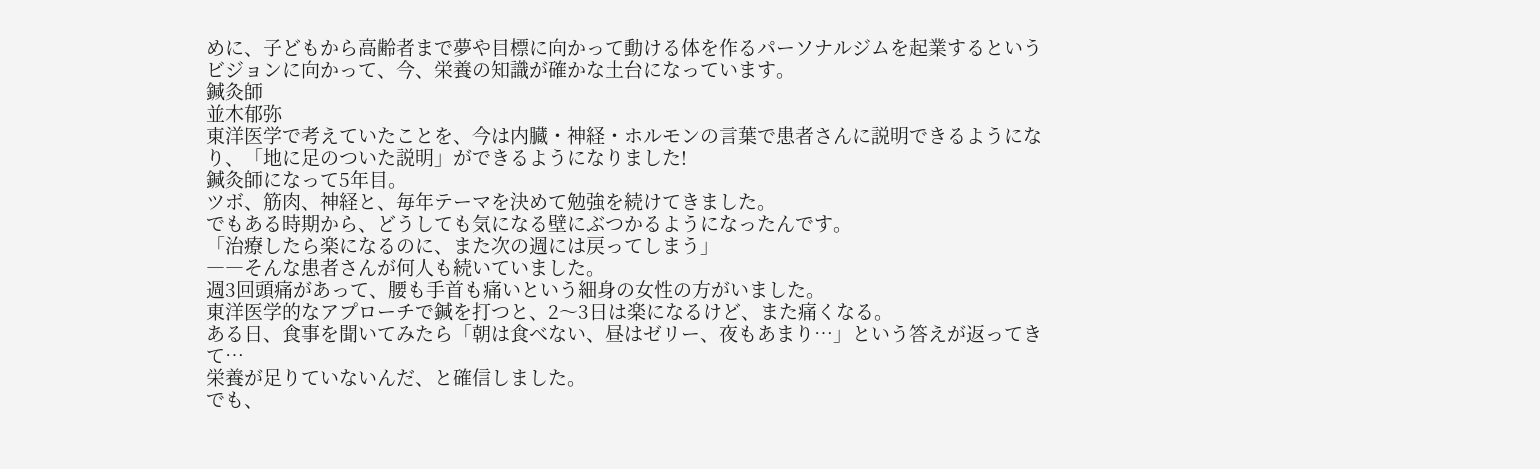めに、子どもから高齢者まで夢や目標に向かって動ける体を作るパーソナルジムを起業するというビジョンに向かって、今、栄養の知識が確かな土台になっています。
鍼灸師
並木郁弥
東洋医学で考えていたことを、今は内臓・神経・ホルモンの言葉で患者さんに説明できるようになり、「地に足のついた説明」ができるようになりました!
鍼灸師になって5年目。
ツボ、筋肉、神経と、毎年テーマを決めて勉強を続けてきました。
でもある時期から、どうしても気になる壁にぶつかるようになったんです。
「治療したら楽になるのに、また次の週には戻ってしまう」
――そんな患者さんが何人も続いていました。
週3回頭痛があって、腰も手首も痛いという細身の女性の方がいました。
東洋医学的なアプローチで鍼を打つと、2〜3日は楽になるけど、また痛くなる。
ある日、食事を聞いてみたら「朝は食べない、昼はゼリー、夜もあまり…」という答えが返ってきて…
栄養が足りていないんだ、と確信しました。
でも、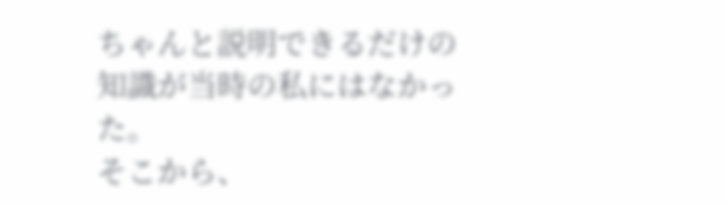ちゃんと説明できるだけの知識が当時の私にはなかった。
そこから、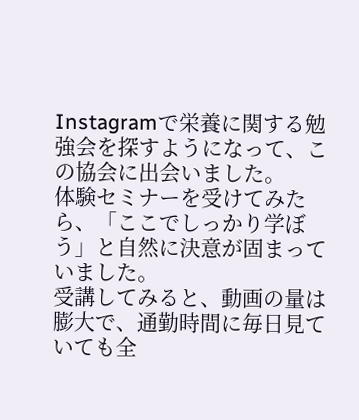Instagramで栄養に関する勉強会を探すようになって、この協会に出会いました。
体験セミナーを受けてみたら、「ここでしっかり学ぼう」と自然に決意が固まっていました。
受講してみると、動画の量は膨大で、通勤時間に毎日見ていても全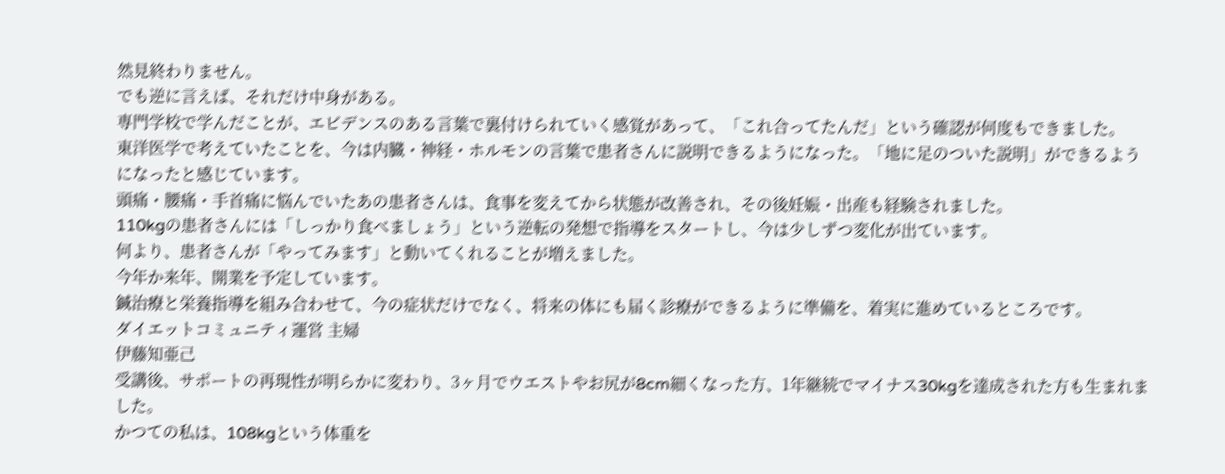然見終わりません。
でも逆に言えば、それだけ中身がある。
専門学校で学んだことが、エビデンスのある言葉で裏付けられていく感覚があって、「これ合ってたんだ」という確認が何度もできました。
東洋医学で考えていたことを、今は内臓・神経・ホルモンの言葉で患者さんに説明できるようになった。「地に足のついた説明」ができるようになったと感じています。
頭痛・腰痛・手首痛に悩んでいたあの患者さんは、食事を変えてから状態が改善され、その後妊娠・出産も経験されました。
110kgの患者さんには「しっかり食べましょう」という逆転の発想で指導をスタートし、今は少しずつ変化が出ています。
何より、患者さんが「やってみます」と動いてくれることが増えました。
今年か来年、開業を予定しています。
鍼治療と栄養指導を組み合わせて、今の症状だけでなく、将来の体にも届く診療ができるように準備を、着実に進めているところです。
ダイエットコミュニティ運営 主婦
伊藤知亜己
受講後、サポートの再現性が明らかに変わり、3ヶ月でウエストやお尻が8cm細くなった方、1年継続でマイナス30kgを達成された方も生まれました。
かつての私は、108kgという体重を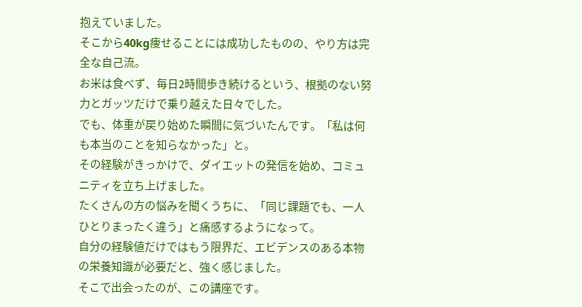抱えていました。
そこから40kg痩せることには成功したものの、やり方は完全な自己流。
お米は食べず、毎日2時間歩き続けるという、根拠のない努力とガッツだけで乗り越えた日々でした。
でも、体重が戻り始めた瞬間に気づいたんです。「私は何も本当のことを知らなかった」と。
その経験がきっかけで、ダイエットの発信を始め、コミュニティを立ち上げました。
たくさんの方の悩みを聞くうちに、「同じ課題でも、一人ひとりまったく違う」と痛感するようになって。
自分の経験値だけではもう限界だ、エビデンスのある本物の栄養知識が必要だと、強く感じました。
そこで出会ったのが、この講座です。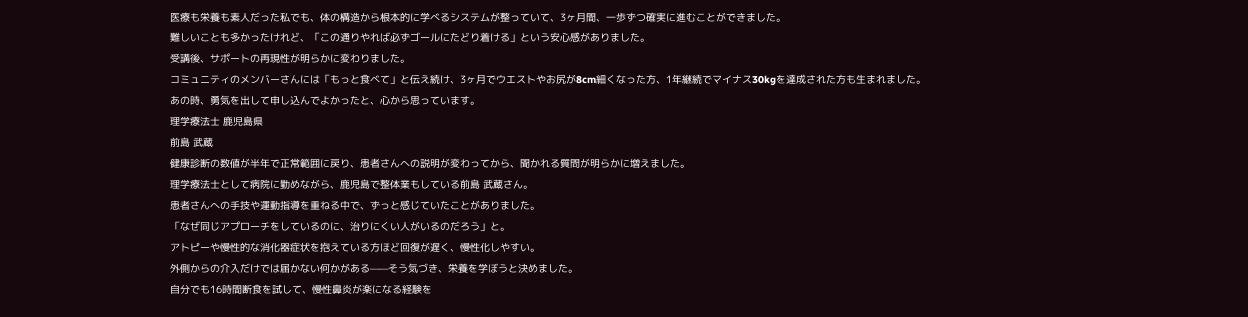医療も栄養も素人だった私でも、体の構造から根本的に学べるシステムが整っていて、3ヶ月間、一歩ずつ確実に進むことができました。
難しいことも多かったけれど、「この通りやれば必ずゴールにたどり着ける」という安心感がありました。
受講後、サポートの再現性が明らかに変わりました。
コミュニティのメンバーさんには「もっと食べて」と伝え続け、3ヶ月でウエストやお尻が8cm細くなった方、1年継続でマイナス30kgを達成された方も生まれました。
あの時、勇気を出して申し込んでよかったと、心から思っています。
理学療法士 鹿児島県
前島 武蔵
健康診断の数値が半年で正常範囲に戻り、患者さんへの説明が変わってから、聞かれる質問が明らかに増えました。
理学療法士として病院に勤めながら、鹿児島で整体業もしている前島 武蔵さん。
患者さんへの手技や運動指導を重ねる中で、ずっと感じていたことがありました。
「なぜ同じアプローチをしているのに、治りにくい人がいるのだろう」と。
アトピーや慢性的な消化器症状を抱えている方ほど回復が遅く、慢性化しやすい。
外側からの介入だけでは届かない何かがある——そう気づき、栄養を学ぼうと決めました。
自分でも16時間断食を試して、慢性鼻炎が楽になる経験を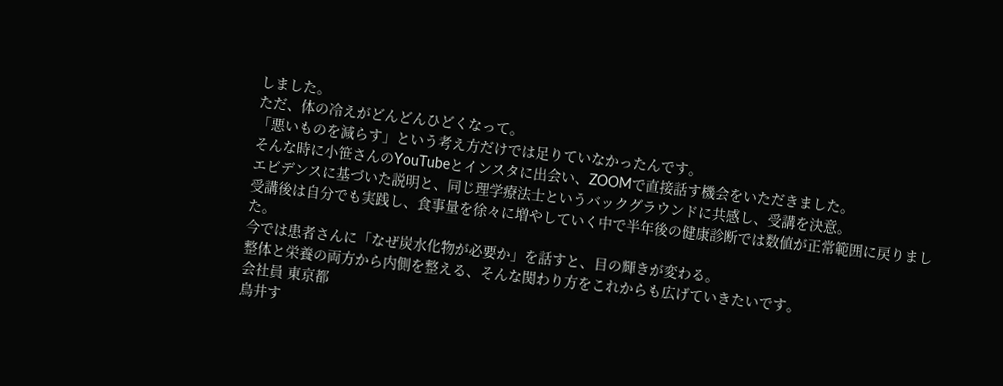しました。
ただ、体の冷えがどんどんひどくなって。
「悪いものを減らす」という考え方だけでは足りていなかったんです。
そんな時に小笹さんのYouTubeとインスタに出会い、ZOOMで直接話す機会をいただきました。
エビデンスに基づいた説明と、同じ理学療法士というバックグラウンドに共感し、受講を決意。
受講後は自分でも実践し、食事量を徐々に増やしていく中で半年後の健康診断では数値が正常範囲に戻りました。
今では患者さんに「なぜ炭水化物が必要か」を話すと、目の輝きが変わる。
整体と栄養の両方から内側を整える、そんな関わり方をこれからも広げていきたいです。
会社員 東京都
鳥井す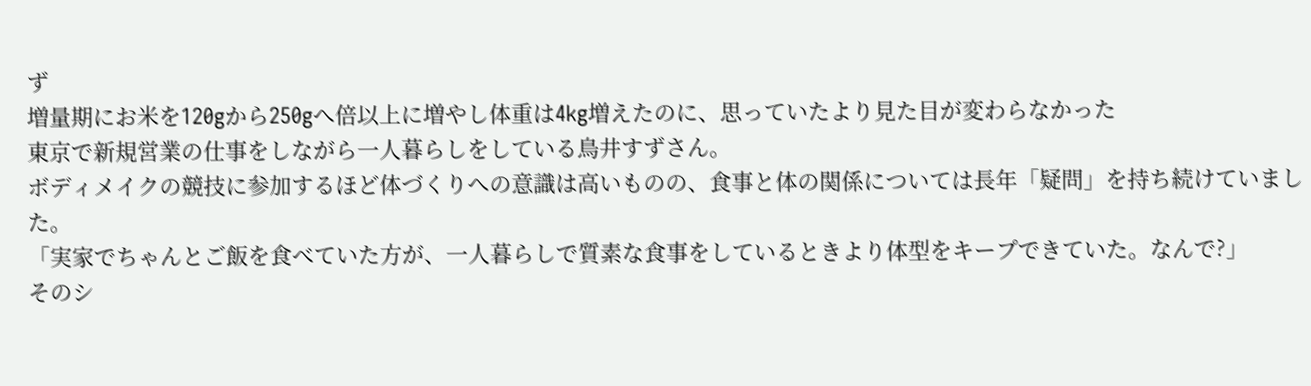ず
増量期にお米を120gから250gへ倍以上に増やし体重は4kg増えたのに、思っていたより見た目が変わらなかった
東京で新規営業の仕事をしながら一人暮らしをしている鳥井すずさん。
ボディメイクの競技に参加するほど体づくりへの意識は高いものの、食事と体の関係については長年「疑問」を持ち続けていました。
「実家でちゃんとご飯を食べていた方が、一人暮らしで質素な食事をしているときより体型をキープできていた。なんで?」
そのシ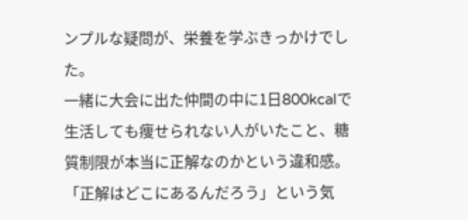ンプルな疑問が、栄養を学ぶきっかけでした。
一緒に大会に出た仲間の中に1日800kcalで生活しても痩せられない人がいたこと、糖質制限が本当に正解なのかという違和感。
「正解はどこにあるんだろう」という気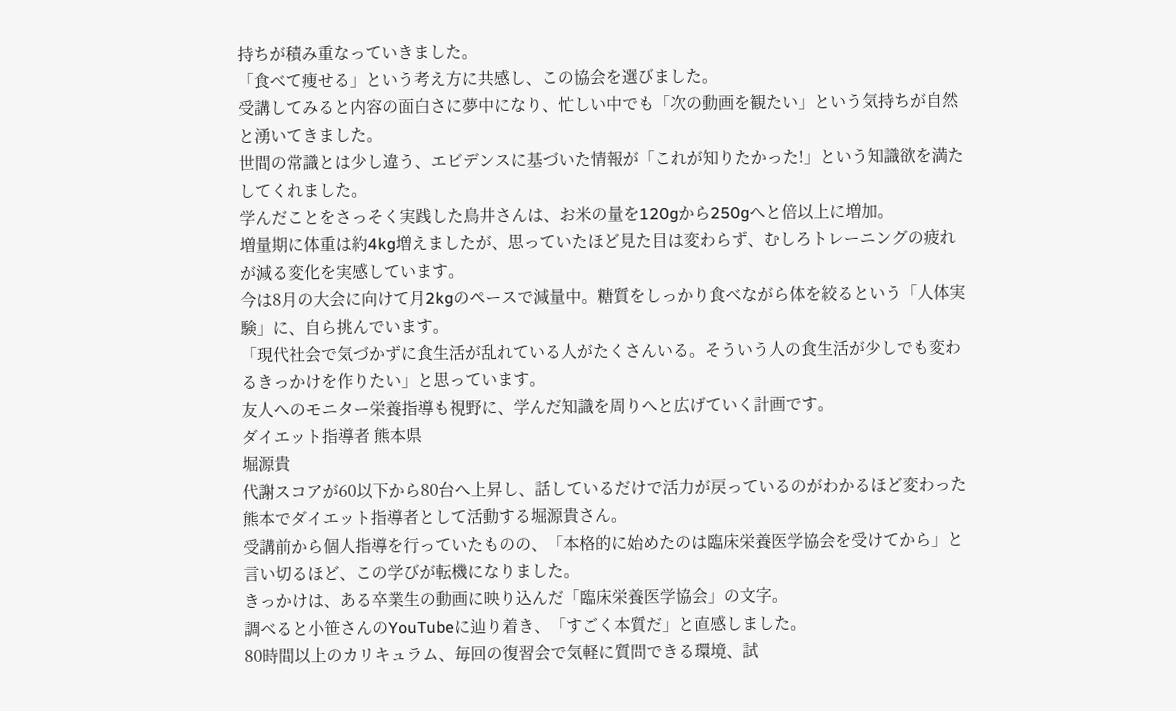持ちが積み重なっていきました。
「食べて痩せる」という考え方に共感し、この協会を選びました。
受講してみると内容の面白さに夢中になり、忙しい中でも「次の動画を観たい」という気持ちが自然と湧いてきました。
世間の常識とは少し違う、エビデンスに基づいた情報が「これが知りたかった!」という知識欲を満たしてくれました。
学んだことをさっそく実践した鳥井さんは、お米の量を120gから250gへと倍以上に増加。
増量期に体重は約4kg増えましたが、思っていたほど見た目は変わらず、むしろトレーニングの疲れが減る変化を実感しています。
今は8月の大会に向けて月2kgのペースで減量中。糖質をしっかり食べながら体を絞るという「人体実験」に、自ら挑んでいます。
「現代社会で気づかずに食生活が乱れている人がたくさんいる。そういう人の食生活が少しでも変わるきっかけを作りたい」と思っています。
友人へのモニター栄養指導も視野に、学んだ知識を周りへと広げていく計画です。
ダイエット指導者 熊本県
堀源貴
代謝スコアが60以下から80台へ上昇し、話しているだけで活力が戻っているのがわかるほど変わった
熊本でダイエット指導者として活動する堀源貴さん。
受講前から個人指導を行っていたものの、「本格的に始めたのは臨床栄養医学協会を受けてから」と言い切るほど、この学びが転機になりました。
きっかけは、ある卒業生の動画に映り込んだ「臨床栄養医学協会」の文字。
調べると小笹さんのYouTubeに辿り着き、「すごく本質だ」と直感しました。
80時間以上のカリキュラム、毎回の復習会で気軽に質問できる環境、試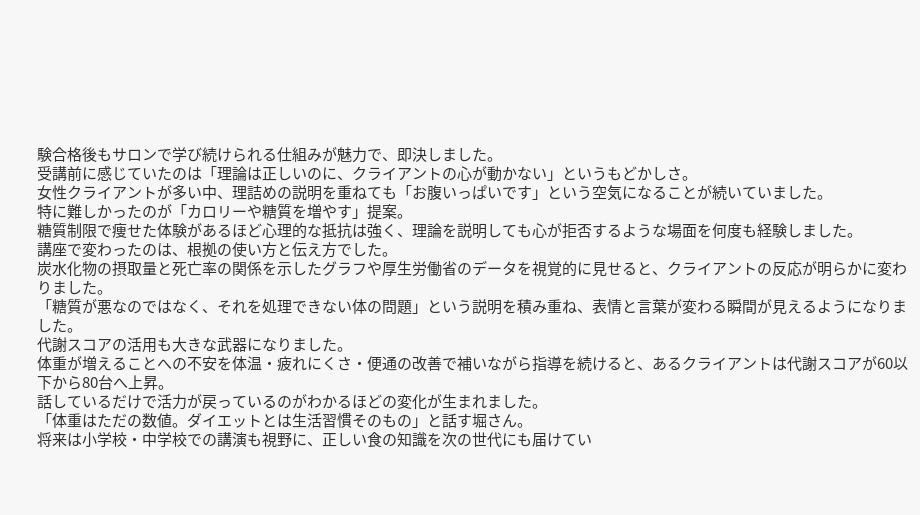験合格後もサロンで学び続けられる仕組みが魅力で、即決しました。
受講前に感じていたのは「理論は正しいのに、クライアントの心が動かない」というもどかしさ。
女性クライアントが多い中、理詰めの説明を重ねても「お腹いっぱいです」という空気になることが続いていました。
特に難しかったのが「カロリーや糖質を増やす」提案。
糖質制限で痩せた体験があるほど心理的な抵抗は強く、理論を説明しても心が拒否するような場面を何度も経験しました。
講座で変わったのは、根拠の使い方と伝え方でした。
炭水化物の摂取量と死亡率の関係を示したグラフや厚生労働省のデータを視覚的に見せると、クライアントの反応が明らかに変わりました。
「糖質が悪なのではなく、それを処理できない体の問題」という説明を積み重ね、表情と言葉が変わる瞬間が見えるようになりました。
代謝スコアの活用も大きな武器になりました。
体重が増えることへの不安を体温・疲れにくさ・便通の改善で補いながら指導を続けると、あるクライアントは代謝スコアが60以下から80台へ上昇。
話しているだけで活力が戻っているのがわかるほどの変化が生まれました。
「体重はただの数値。ダイエットとは生活習慣そのもの」と話す堀さん。
将来は小学校・中学校での講演も視野に、正しい食の知識を次の世代にも届けてい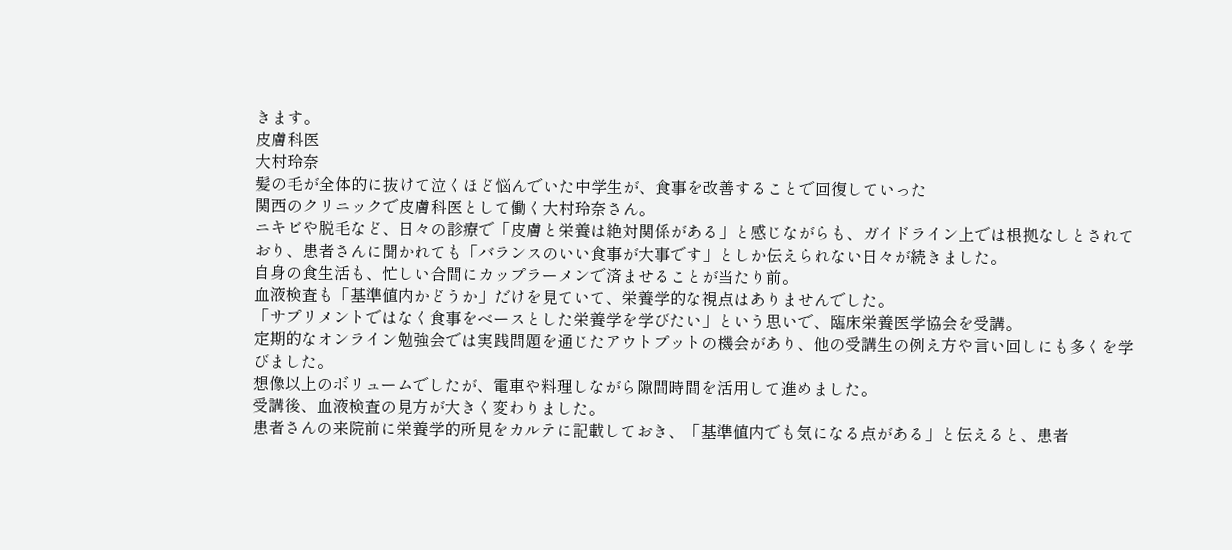きます。
皮膚科医
大村玲奈
髪の毛が全体的に抜けて泣くほど悩んでいた中学生が、食事を改善することで回復していった
関西のクリニックで皮膚科医として働く大村玲奈さん。
ニキビや脱毛など、日々の診療で「皮膚と栄養は絶対関係がある」と感じながらも、ガイドライン上では根拠なしとされており、患者さんに聞かれても「バランスのいい食事が大事です」としか伝えられない日々が続きました。
自身の食生活も、忙しい合間にカップラーメンで済ませることが当たり前。
血液検査も「基準値内かどうか」だけを見ていて、栄養学的な視点はありませんでした。
「サプリメントではなく食事をベースとした栄養学を学びたい」という思いで、臨床栄養医学協会を受講。
定期的なオンライン勉強会では実践問題を通じたアウトプットの機会があり、他の受講生の例え方や言い回しにも多くを学びました。
想像以上のボリュームでしたが、電車や料理しながら隙間時間を活用して進めました。
受講後、血液検査の見方が大きく変わりました。
患者さんの来院前に栄養学的所見をカルテに記載しておき、「基準値内でも気になる点がある」と伝えると、患者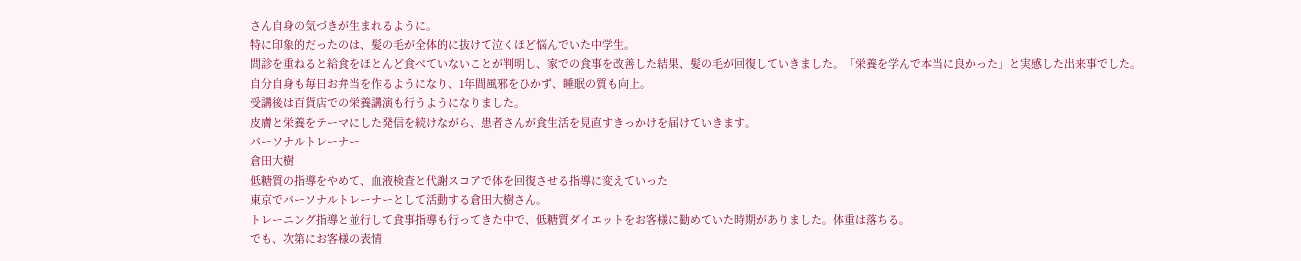さん自身の気づきが生まれるように。
特に印象的だったのは、髪の毛が全体的に抜けて泣くほど悩んでいた中学生。
問診を重ねると給食をほとんど食べていないことが判明し、家での食事を改善した結果、髪の毛が回復していきました。「栄養を学んで本当に良かった」と実感した出来事でした。
自分自身も毎日お弁当を作るようになり、1年間風邪をひかず、睡眠の質も向上。
受講後は百貨店での栄養講演も行うようになりました。
皮膚と栄養をテーマにした発信を続けながら、患者さんが食生活を見直すきっかけを届けていきます。
パーソナルトレーナー
倉田大樹
低糖質の指導をやめて、血液検査と代謝スコアで体を回復させる指導に変えていった
東京でパーソナルトレーナーとして活動する倉田大樹さん。
トレーニング指導と並行して食事指導も行ってきた中で、低糖質ダイエットをお客様に勧めていた時期がありました。体重は落ちる。
でも、次第にお客様の表情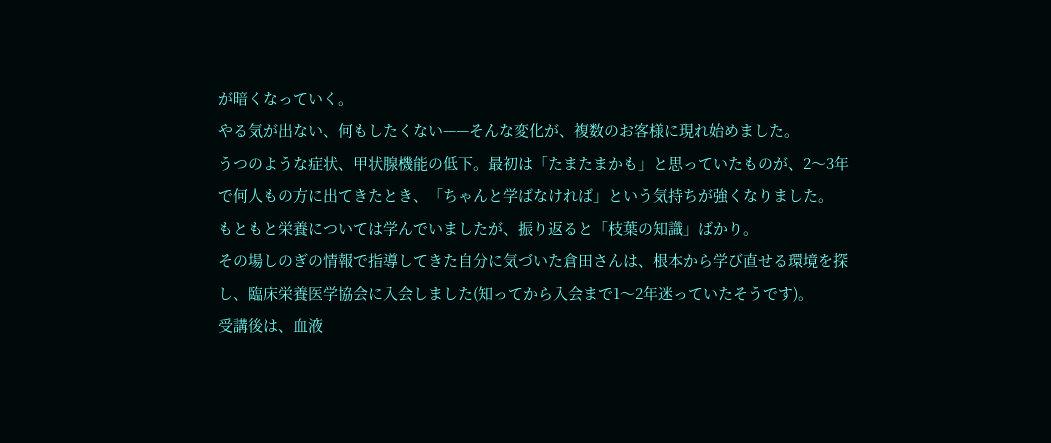が暗くなっていく。
やる気が出ない、何もしたくない——そんな変化が、複数のお客様に現れ始めました。
うつのような症状、甲状腺機能の低下。最初は「たまたまかも」と思っていたものが、2〜3年で何人もの方に出てきたとき、「ちゃんと学ばなければ」という気持ちが強くなりました。
もともと栄養については学んでいましたが、振り返ると「枝葉の知識」ばかり。
その場しのぎの情報で指導してきた自分に気づいた倉田さんは、根本から学び直せる環境を探し、臨床栄養医学協会に入会しました(知ってから入会まで1〜2年迷っていたそうです)。
受講後は、血液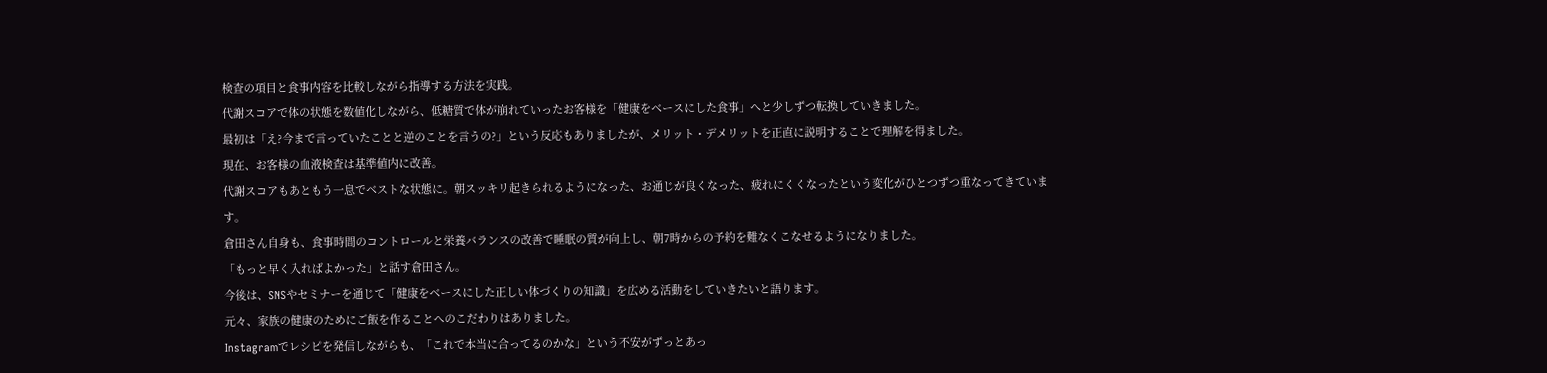検査の項目と食事内容を比較しながら指導する方法を実践。
代謝スコアで体の状態を数値化しながら、低糖質で体が崩れていったお客様を「健康をベースにした食事」へと少しずつ転換していきました。
最初は「え?今まで言っていたことと逆のことを言うの?」という反応もありましたが、メリット・デメリットを正直に説明することで理解を得ました。
現在、お客様の血液検査は基準値内に改善。
代謝スコアもあともう一息でベストな状態に。朝スッキリ起きられるようになった、お通じが良くなった、疲れにくくなったという変化がひとつずつ重なってきています。
倉田さん自身も、食事時間のコントロールと栄養バランスの改善で睡眠の質が向上し、朝7時からの予約を難なくこなせるようになりました。
「もっと早く入ればよかった」と話す倉田さん。
今後は、SNSやセミナーを通じて「健康をベースにした正しい体づくりの知識」を広める活動をしていきたいと語ります。
元々、家族の健康のためにご飯を作ることへのこだわりはありました。
Instagramでレシピを発信しながらも、「これで本当に合ってるのかな」という不安がずっとあっ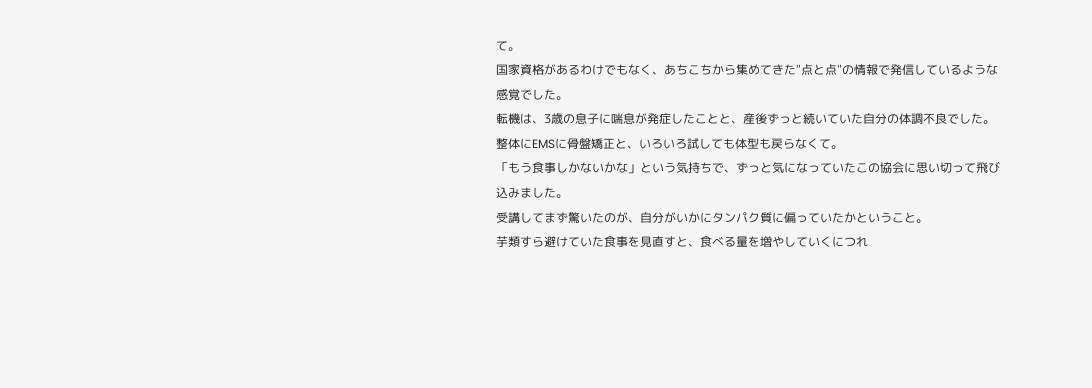て。
国家資格があるわけでもなく、あちこちから集めてきた"点と点"の情報で発信しているような感覚でした。
転機は、3歳の息子に喘息が発症したことと、産後ずっと続いていた自分の体調不良でした。
整体にEMSに骨盤矯正と、いろいろ試しても体型も戻らなくて。
「もう食事しかないかな」という気持ちで、ずっと気になっていたこの協会に思い切って飛び込みました。
受講してまず驚いたのが、自分がいかにタンパク質に偏っていたかということ。
芋類すら避けていた食事を見直すと、食べる量を増やしていくにつれ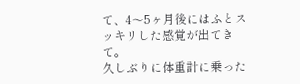て、4〜5ヶ月後にはふとスッキリした感覚が出てきて。
久しぶりに体重計に乗った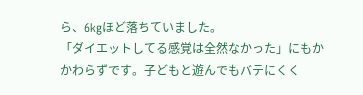ら、6kgほど落ちていました。
「ダイエットしてる感覚は全然なかった」にもかかわらずです。子どもと遊んでもバテにくく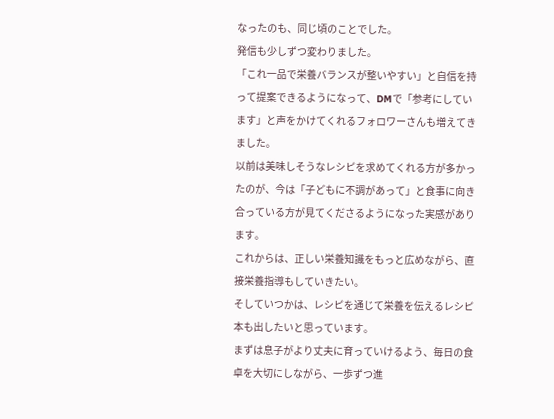なったのも、同じ頃のことでした。
発信も少しずつ変わりました。
「これ一品で栄養バランスが整いやすい」と自信を持って提案できるようになって、DMで「参考にしています」と声をかけてくれるフォロワーさんも増えてきました。
以前は美味しそうなレシピを求めてくれる方が多かったのが、今は「子どもに不調があって」と食事に向き合っている方が見てくださるようになった実感があります。
これからは、正しい栄養知識をもっと広めながら、直接栄養指導もしていきたい。
そしていつかは、レシピを通じて栄養を伝えるレシピ本も出したいと思っています。
まずは息子がより丈夫に育っていけるよう、毎日の食卓を大切にしながら、一歩ずつ進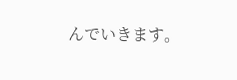んでいきます。